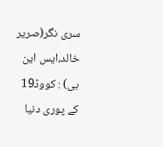سری نگر(صریر خالد،ایس این بی) : کووڈ19 کے پوری دنیا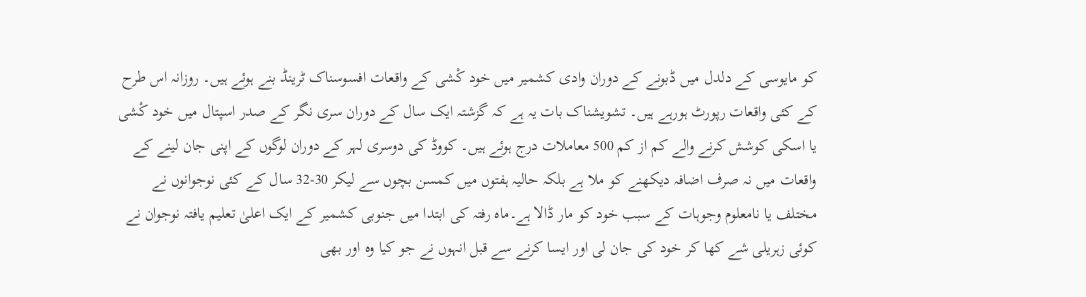کو مایوسی کے دلدل میں ڈبونے کے دوران وادی کشمیر میں خود کْشی کے واقعات افسوسناک ٹرینڈ بنے ہوئے ہیں۔ روزانہ اس طرح کے کئی واقعات رپورٹ ہورہے ہیں۔ تشویشناک بات یہ ہے کہ گزشتہ ایک سال کے دوران سری نگر کے صدر اسپتال میں خود کْشی یا اسکی کوشش کرنے والے کم از کم 500 معاملات درج ہوئے ہیں۔ کووڈ کی دوسری لہر کے دوران لوگوں کے اپنی جان لینے کے واقعات میں نہ صرف اضافہ دیکھنے کو ملا ہے بلکہ حالیہ ہفتوں میں کمسن بچوں سے لیکر 30-32 سال کے کئی نوجوانوں نے مختلف یا نامعلوم وجوہات کے سبب خود کو مار ڈالا ہے۔ماہ رفتہ کی ابتدا میں جنوبی کشمیر کے ایک اعلیٰ تعلیم یافتہ نوجوان نے کوئی زہریلی شے کھا کر خود کی جان لی اور ایسا کرنے سے قبل انہوں نے جو کیا وہ اور بھی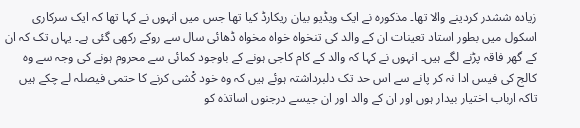زیادہ ششدر کردینے والا تھا۔ مذکورہ نے ایک ویڈیو بیان ریکارڈ کیا تھا جس میں انہوں نے کہا تھا کہ ایک سرکاری اسکول میں بطور استاد تعینات ان کے والد کی تنخواہ خواہ مخواہ ڈھائی سال سے روکے رکھی گئی ہے۔ یہاں تک کہ ان کے گھر فاقہ پڑنے لگے ہیں۔ انہوں نے کہا کہ والد کے کام کاجی ہونے کے باوجود کمائی سے محروم ہونے کی وجہ سے وہ کالج کی فیس ادا نہ کر پانے سے اس حد تک دلبرداشتہ ہوئے ہیں کہ وہ خود کْشی کرنے کا حتمی فیصلہ لے چکے ہیں تاکہ ارباب اختیار بیدار ہوں اور ان کے والد اور ان جیسے درجنوں اساتذہ کو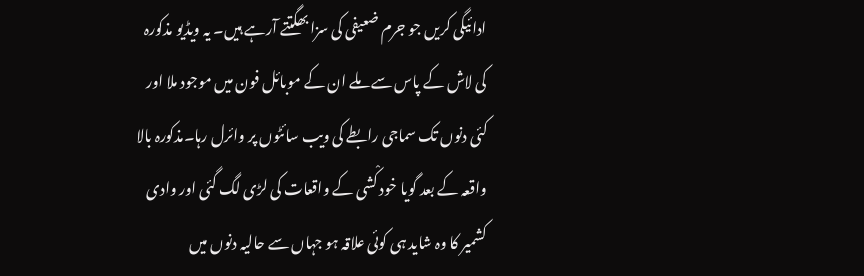ادائیگی کریں جو جرم ضعیفی کی سزا بھگتتے آرہے ہیں۔ یہ ویڈیو مذکورہ کی لاش کے پاس سے ملے ان کے موبائل فون میں موجود ملا اور کئی دنوں تک سماجی رابطے کی ویب سائٹوں پر وائرل رہا۔مذکورہ بالا واقعہ کے بعد گویا خود کْشی کے واقعات کی لڑی لگ گئی اور وادی کشمیر کا وہ شاید ہی کوئی علاقہ ہو جہاں سے حالیہ دنوں میں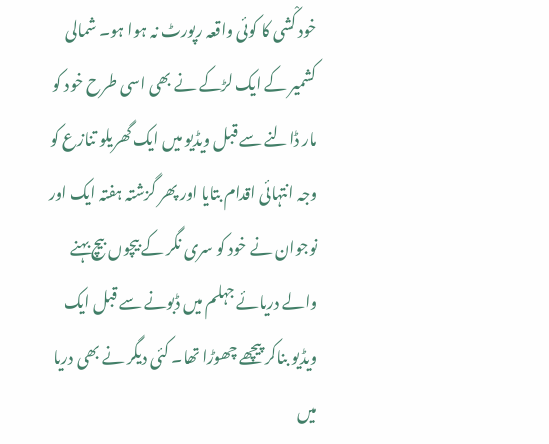خود کْشی کا کوئی واقعہ رپورٹ نہ ہوا ہو۔ شمالی کشمیر کے ایک لڑکے نے بھی اسی طرح خود کو مار ڈالنے سے قبل ویڈیو میں ایک گھریلو تنازع کو وجہ انتہائی اقدام بتایا اور پھر گزشتہ ہفتہ ایک اور نوجوان نے خود کو سری نگر کے بیچوں بیچ بہنے والے دریائے جہلم میں ڈبونے سے قبل ایک ویڈیو بناکر پیچھے چھوڑا تھا۔ کئی دیگر نے بھی دریا میں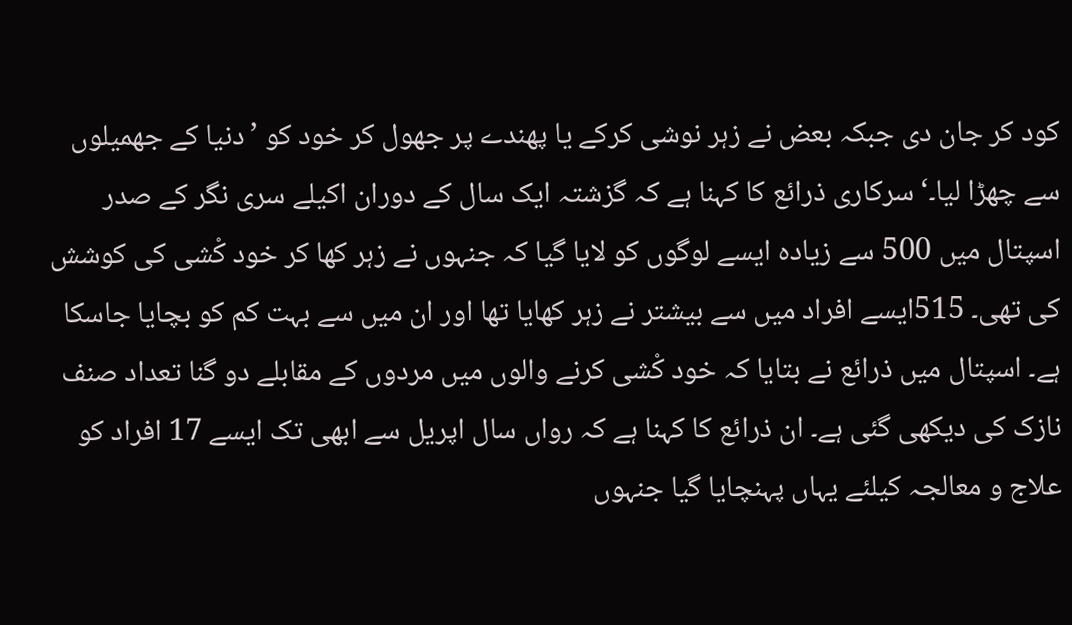کود کر جان دی جبکہ بعض نے زہر نوشی کرکے یا پھندے پر جھول کر خود کو ’دنیا کے جھمیلوں سے چھڑا لیا۔‘سرکاری ذرائع کا کہنا ہے کہ گزشتہ ایک سال کے دوران اکیلے سری نگر کے صدر اسپتال میں 500 سے زیادہ ایسے لوگوں کو لایا گیا کہ جنہوں نے زہر کھا کر خود کْشی کی کوشش کی تھی۔ 515ایسے افراد میں سے بیشتر نے زہر کھایا تھا اور ان میں سے بہت کم کو بچایا جاسکا ہے۔ اسپتال میں ذرائع نے بتایا کہ خود کْشی کرنے والوں میں مردوں کے مقابلے دو گنا تعداد صنف نازک کی دیکھی گئی ہے۔ ان ذرائع کا کہنا ہے کہ رواں سال اپریل سے ابھی تک ایسے 17 افراد کو علاج و معالجہ کیلئے یہاں پہنچایا گیا جنہوں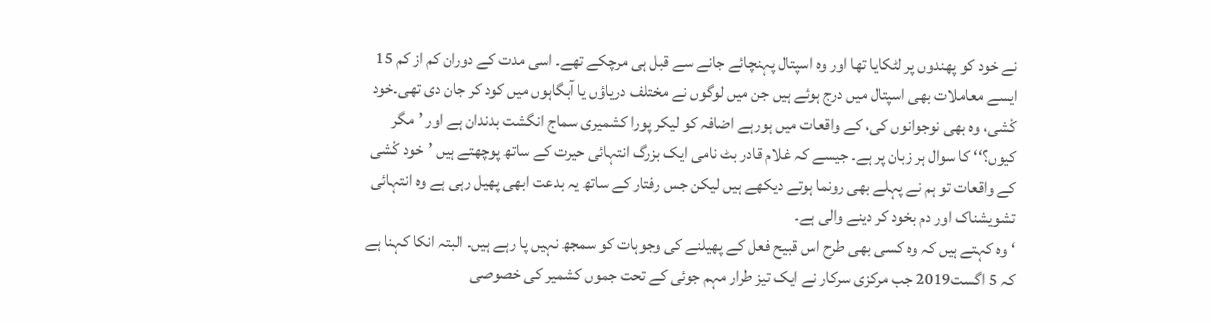نے خود کو پھندوں پر لٹکایا تھا اور وہ اسپتال پہنچائے جانے سے قبل ہی مرچکے تھے۔ اسی مدت کے دوران کم از کم 15 ایسے معاملات بھی اسپتال میں درج ہوئے ہیں جن میں لوگوں نے مختلف دریاؤں یا آبگاہوں میں کود کر جان دی تھی۔خود کْشی، وہ بھی نوجوانوں کی، کے واقعات میں ہورہے اضافہ کو لیکر پورا کشمیری سماج انگشت بدندان ہے اور ’مگر کیوں؟‘‘ کا سوال ہر زبان پر ہے۔ جیسے کہ غلام قادر بٹ نامی ایک بزرگ انتہائی حیرت کے ساتھ پوچھتے ہیں ’خود کْشی کے واقعات تو ہم نے پہلے بھی رونما ہوتے دیکھے ہیں لیکن جس رفتار کے ساتھ یہ بدعت ابھی پھیل رہی ہے وہ انتہائی تشویشناک اور دم بخود کر دینے والی ہے۔
‘وہ کہتے ہیں کہ وہ کسی بھی طرح اس قبیح فعل کے پھیلنے کی وجوہات کو سمجھ نہیں پا رہے ہیں۔ البتہ انکا کہنا ہے کہ 5 اگست2019 جب مرکزی سرکار نے ایک تیز طرار مہم جوئی کے تحت جموں کشمیر کی خصوصی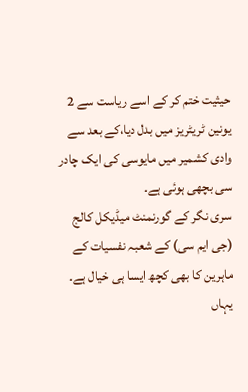حیثیت ختم کر کے اسے ریاست سے 2 یونین ٹریٹریز میں بدل دیا،کے بعد سے وادی کشمیر میں مایوسی کی ایک چادر سی بچھی ہوئی ہے۔
سری نگر کے گورنمنٹ میڈیکل کالج (جی ایم سی) کے شعبہ نفسیات کے ماہرین کا بھی کچھ ایسا ہی خیال ہے۔ یہاں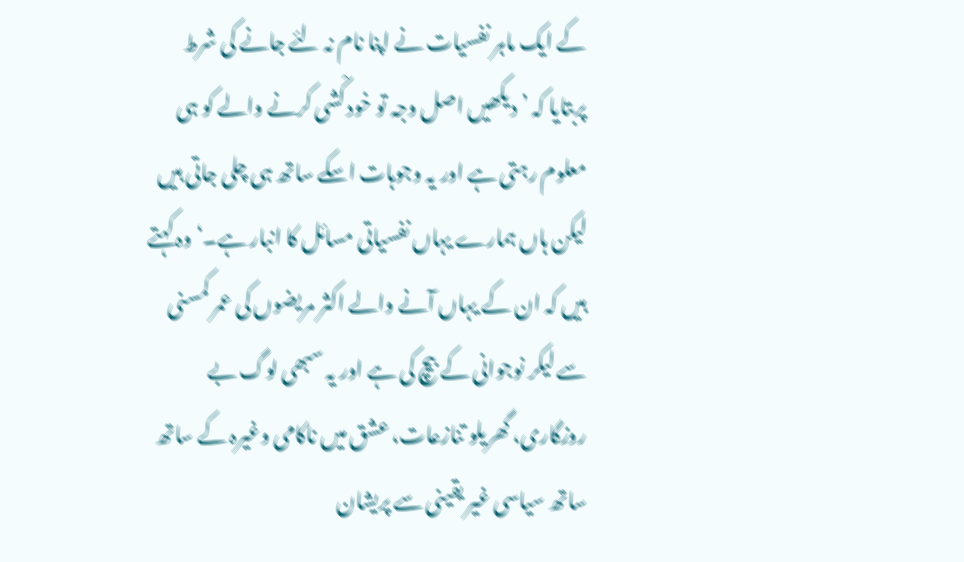کے ایک ماہر نفسیات نے اپنا نام نہ لئے جانے کی شرط پربتایا کہ ’دیکھیں اصل وجہ تو خود کْشی کرنے والے کو ہی معلوم رہتی ہے اور یہ وجوہات اسکے ساتھ ہی چلی جاتی ہیں لیکن ہاں ہمارے یہاں نفسیاتی مسائل کا انبار ہے۔‘ وہ کہتے ہیں کہ ان کے یہاں آنے والے اکثر مریضوں کی عمر کمسنی سے لیکر نوجوانی کے بیچ کی ہے اور یہ سبھی لوگ بے روزگاری، گھریلو تنازعات، عشق میں ناکامی وغیرہ کے ساتھ ساتھ سیاسی غیر یقینی سے پریشان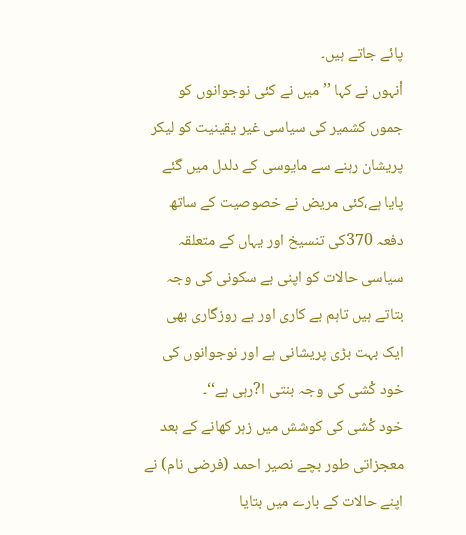پائے جاتے ہیں۔
اْنہوں نے کہا ’’میں نے کئی نوجوانوں کو جموں کشمیر کی سیاسی غیر یقینیت کو لیکر پریشان رہنے سے مایوسی کے دلدل میں گئے پایا ہے،کئی مریض نے خصوصیت کے ساتھ دفعہ 370کی تنسیخ اور یہاں کے متعلقہ سیاسی حالات کو اپنی بے سکونی کی وجہ بتاتے ہیں تاہم بے کاری اور بے روزگاری بھی ایک بہت بڑی پریشانی ہے اور نوجوانوں کی خود کْشی کی وجہ بنتی ا?رہی ہے‘‘۔
خود کْشی کی کوشش میں زہر کھانے کے بعد معجزاتی طور بچے نصیر احمد (فرضی نام) نے اپنے حالات کے بارے میں بتایا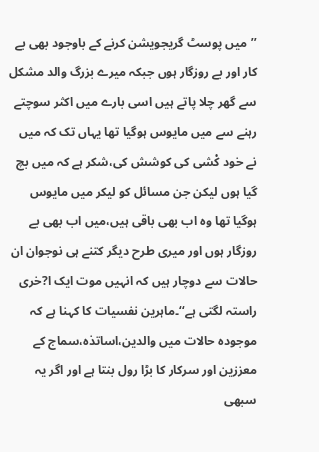’’میں پوسٹ گریجویشن کرنے کے باوجود بھی بے کار اور بے روزگار ہوں جبکہ میرے بزرگ والد مشکل سے گھر چلا پاتے ہیں اسی بارے میں اکثر سوچتے رہنے سے میں مایوس ہوگیا تھا یہاں تک کہ میں نے خود کْشی کی کوشش کی،شکر ہے کہ میں بچ گیا ہوں لیکن جن مسائل کو لیکر میں مایوس ہوگیا تھا وہ اب بھی باقی ہیں،میں اب بھی بے روزگار ہوں اور میری طرح دیگر کتنے ہی نوجوان ان حالات سے دوچار ہیں کہ انہیں موت ایک ا?خری راستہ لگتی ہے‘‘۔ماہرین نفسیات کا کہنا ہے کہ موجودہ حالات میں والدین،اساتذہ،سماج کے معززین اور سرکار کا بڑا رول بنتا ہے اور اگر یہ سبھی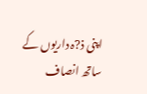اپنی ذ?ہ داریوں کے ساتھ انصاف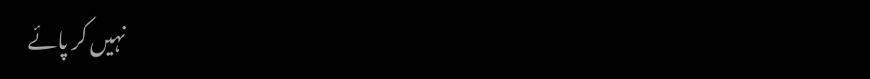نہیں کر پائے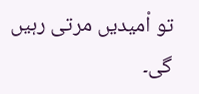تو اْمیدیں مرتی رہیں گی۔